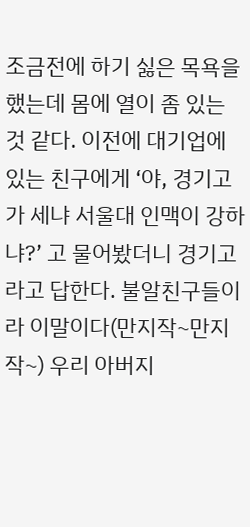조금전에 하기 싫은 목욕을 했는데 몸에 열이 좀 있는 것 같다. 이전에 대기업에 있는 친구에게 ‘야, 경기고가 세냐 서울대 인맥이 강하냐?’ 고 물어봤더니 경기고라고 답한다. 불알친구들이라 이말이다(만지작~만지작~) 우리 아버지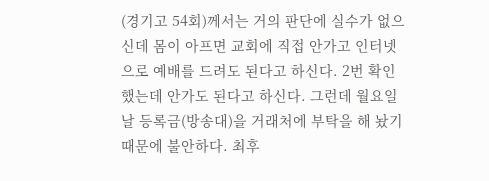(경기고 54회)께서는 거의 판단에 실수가 없으신데 몸이 아프면 교회에 직접 안가고 인터넷으로 예배를 드려도 된다고 하신다. 2번 확인했는데 안가도 된다고 하신다. 그런데 월요일날 등록금(방송대)을 거래처에 부탁을 해 놨기 때문에 불안하다. 최후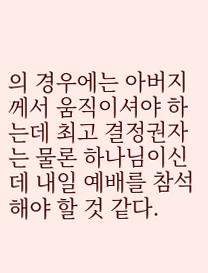의 경우에는 아버지께서 움직이셔야 하는데 최고 결정권자는 물론 하나님이신데 내일 예배를 참석해야 할 것 같다.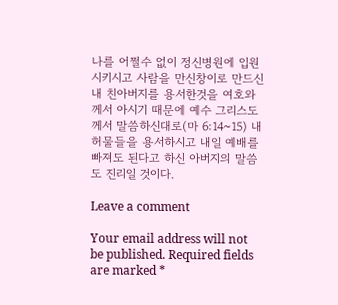나를 어쩔수 없이 정신병원에 입원시키시고 사람을 만신창이로 만드신 내 친아버지를 용서한것을 여호와께서 아시기 때문에 예수 그리스도께서 말씀하신대로(마 6:14~15) 내 허물들을 용서하시고 내일 예배를 빠져도 된다고 하신 아버지의 말씀도 진리일 것이다.

Leave a comment

Your email address will not be published. Required fields are marked *